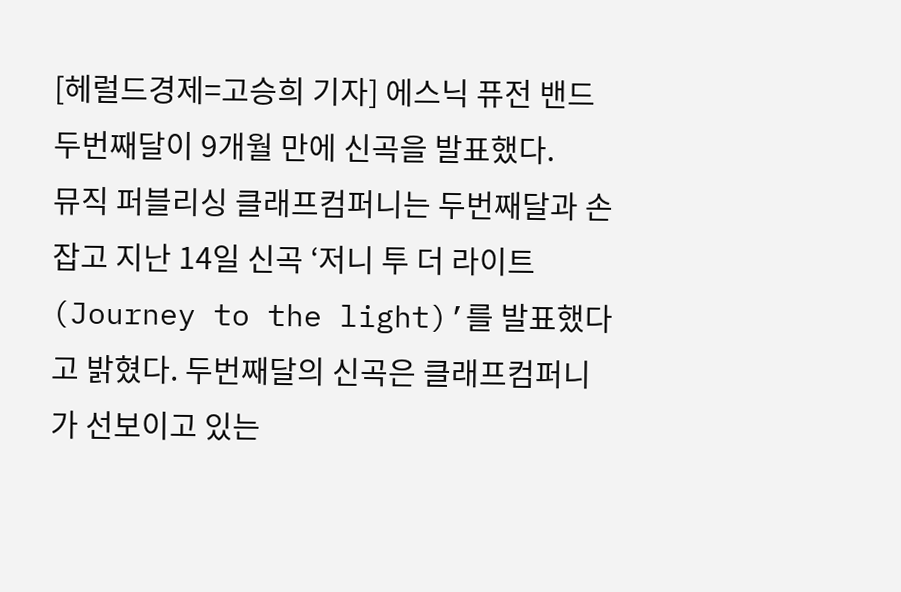[헤럴드경제=고승희 기자] 에스닉 퓨전 밴드 두번째달이 9개월 만에 신곡을 발표했다.
뮤직 퍼블리싱 클래프컴퍼니는 두번째달과 손잡고 지난 14일 신곡 ‘저니 투 더 라이트(Journey to the light)’를 발표했다고 밝혔다. 두번째달의 신곡은 클래프컴퍼니가 선보이고 있는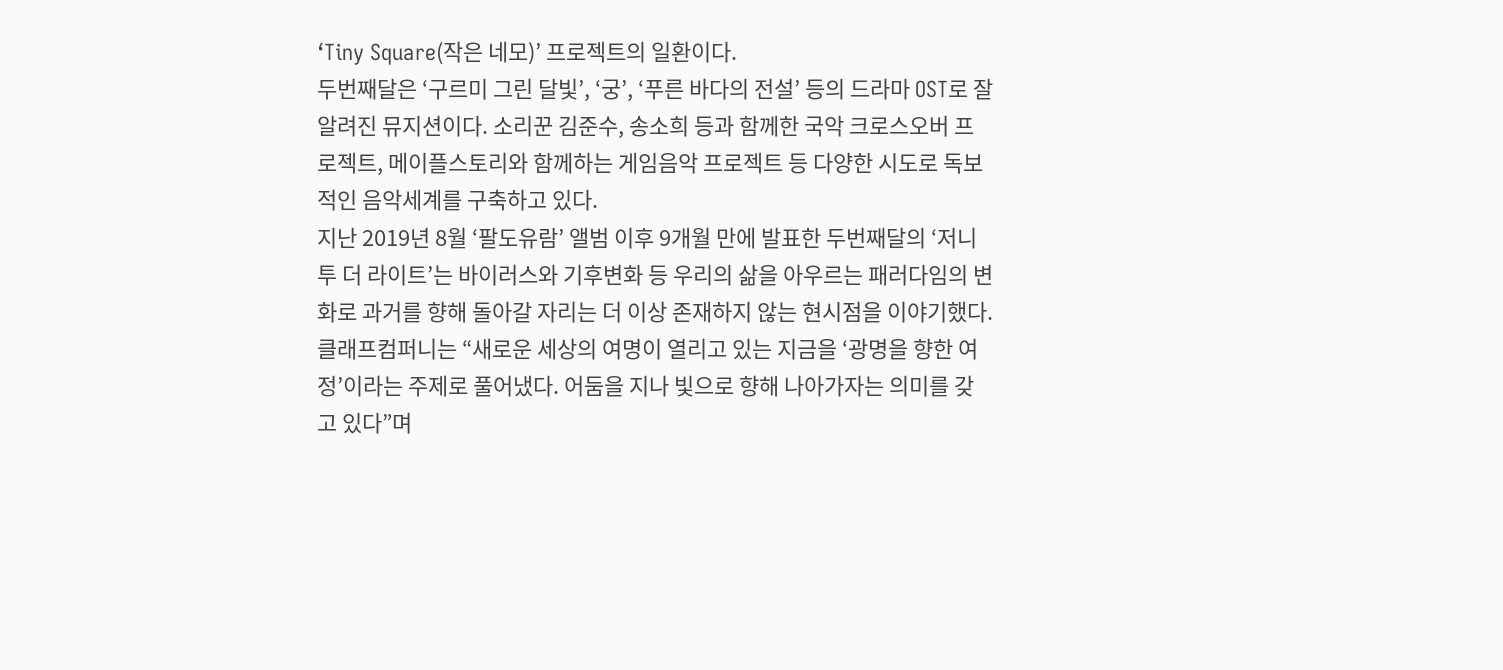‘Tiny Square(작은 네모)’ 프로젝트의 일환이다.
두번째달은 ‘구르미 그린 달빛’, ‘궁’, ‘푸른 바다의 전설’ 등의 드라마 OST로 잘 알려진 뮤지션이다. 소리꾼 김준수, 송소희 등과 함께한 국악 크로스오버 프로젝트, 메이플스토리와 함께하는 게임음악 프로젝트 등 다양한 시도로 독보적인 음악세계를 구축하고 있다.
지난 2019년 8월 ‘팔도유람’ 앨범 이후 9개월 만에 발표한 두번째달의 ‘저니 투 더 라이트’는 바이러스와 기후변화 등 우리의 삶을 아우르는 패러다임의 변화로 과거를 향해 돌아갈 자리는 더 이상 존재하지 않는 현시점을 이야기했다.
클래프컴퍼니는 “새로운 세상의 여명이 열리고 있는 지금을 ‘광명을 향한 여정’이라는 주제로 풀어냈다. 어둠을 지나 빛으로 향해 나아가자는 의미를 갖고 있다”며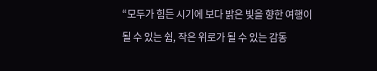“모두가 힘든 시기에 보다 밝은 빛을 향한 여행이 될 수 있는 쉼, 작은 위로가 될 수 있는 감동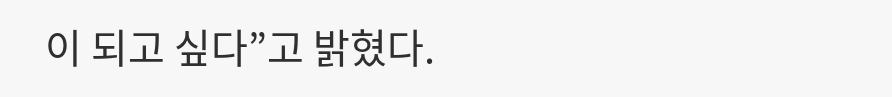이 되고 싶다”고 밝혔다.